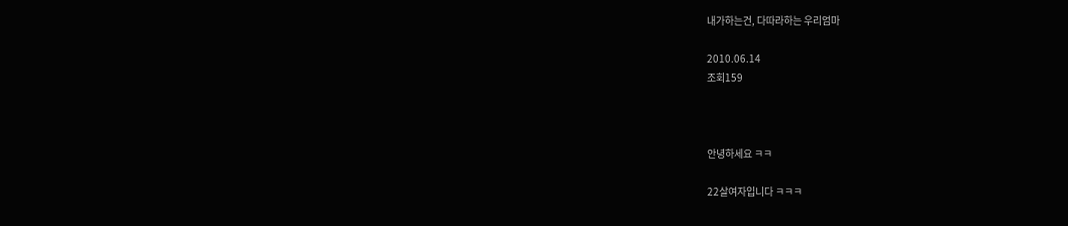내가하는건, 다따라하는 우리엄마

2010.06.14
조회159



안녕하세요 ㅋㅋ

22살여자입니다 ㅋㅋㅋ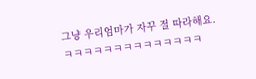그냥 우리엄마가 자꾸 절 따라해요.ㅋㅋㅋㅋㅋㅋㅋㅋㅋㅋㅋㅋㅋㅋ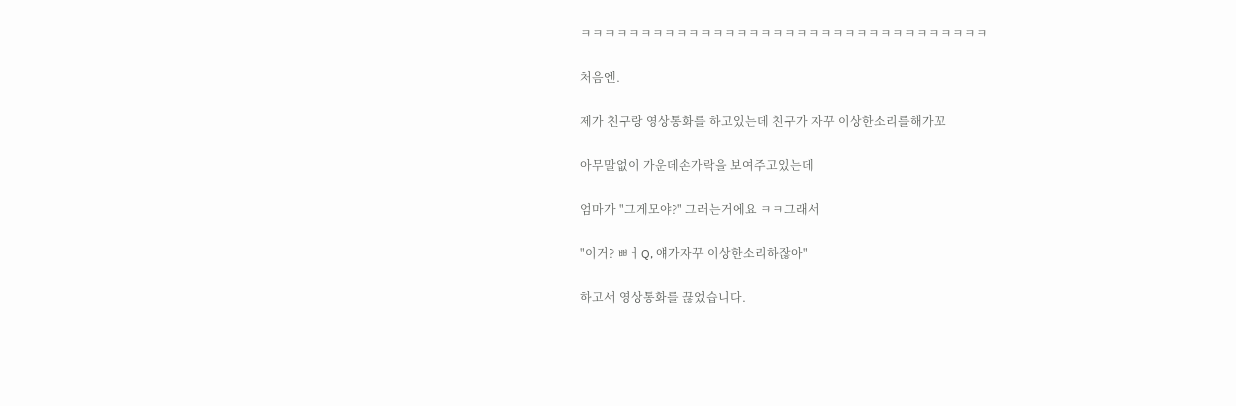ㅋㅋㅋㅋㅋㅋㅋㅋㅋㅋㅋㅋㅋㅋㅋㅋㅋㅋㅋㅋㅋㅋㅋㅋㅋㅋㅋㅋㅋㅋㅋㅋㅋㅋ

처음엔.

제가 친구랑 영상통화를 하고있는데 친구가 자꾸 이상한소리를해가꼬

아무말없이 가운데손가락을 보여주고있는데

엄마가 "그게모야?" 그러는거에요 ㅋㅋ그래서

"이거? ㅃㅓQ, 얘가자꾸 이상한소리하잖아"

하고서 영상통화를 끊었습니다.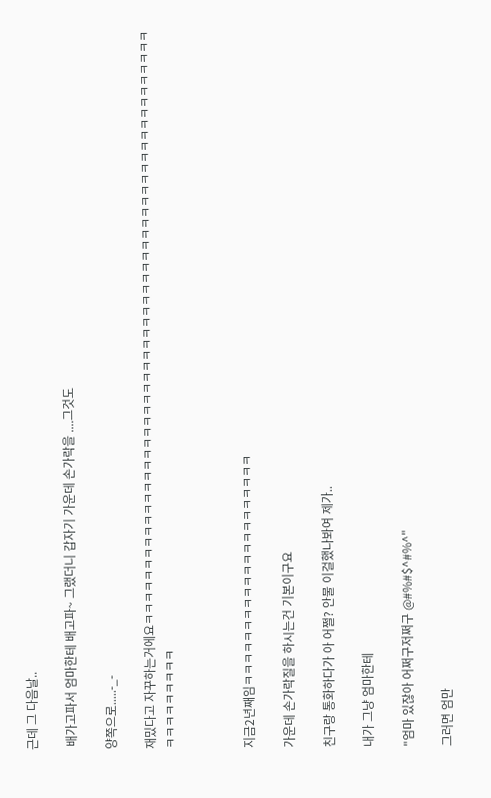근데 그 다음날..

 배가고파서 엄마한테 배고파~ 그랬더니 갑자기 가운데 손가락을 ....그것도

양쪽으로.....-_-

재밌다고 자꾸하는거에요ㅋㅋㅋㅋㅋㅋㅋㅋㅋㅋㅋㅋㅋㅋㅋㅋㅋㅋㅋㅋㅋㅋㅋㅋㅋㅋㅋㅋㅋㅋㅋㅋㅋㅋㅋㅋㅋㅋㅋㅋㅋㅋㅋㅋㅋㅋㅋㅋㅋㅋㅋㅋㅋㅋㅋㅋㅋㅋㅋㅋㅋㅋㅋ



지금2년째임ㅋㅋㅋㅋㅋㅋㅋㅋㅋㅋㅋㅋㅋㅋㅋㅋㅋㅋㅋㅋㅋ

가운데 손가락질을 하시는건 기본이구요

친구랑 통화하다가 아 어쩔? 안물 이걸했나봐여 제가..

내가 그냥 엄마한테

"엄마 있잖아 어쩌구저쩌구 @#%#$^#%^"

그러면 엄만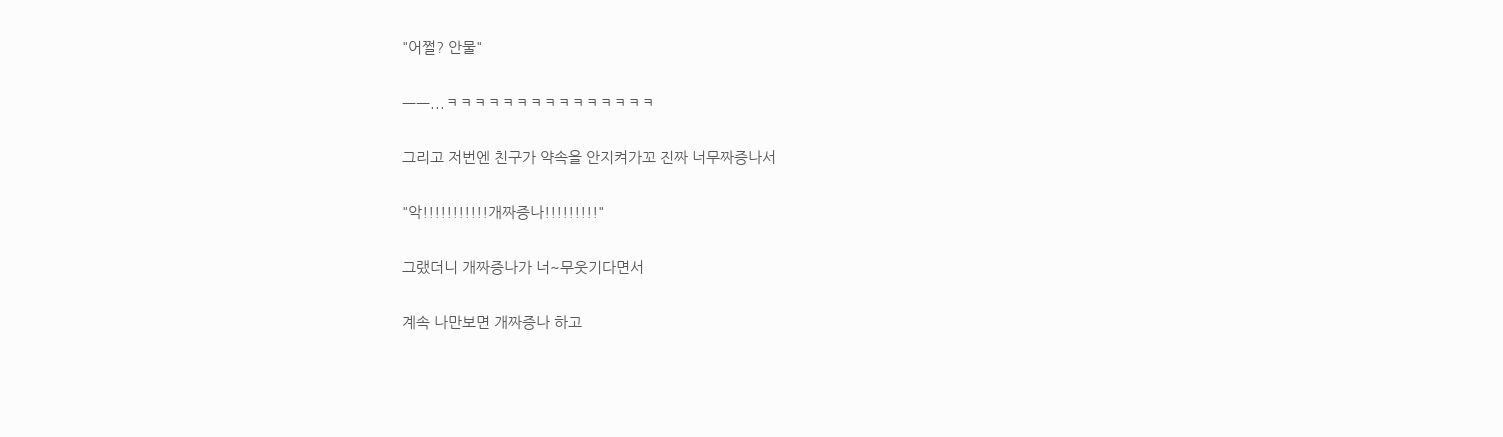"어쩔? 안물"

ㅡㅡ...ㅋㅋㅋㅋㅋㅋㅋㅋㅋㅋㅋㅋㅋㅋㅋ

그리고 저번엔 친구가 약속을 안지켜가꼬 진짜 너무짜증나서

"악!!!!!!!!!!!개짜증나!!!!!!!!!"

그랬더니 개짜증나가 너~무웃기다면서

계속 나만보면 개짜증나 하고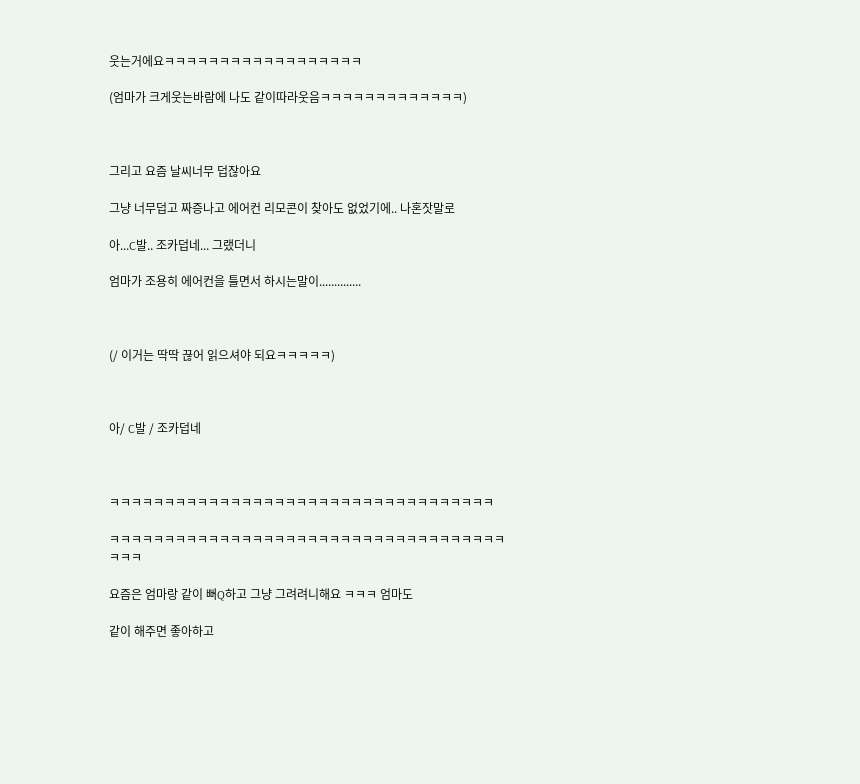웃는거에요ㅋㅋㅋㅋㅋㅋㅋㅋㅋㅋㅋㅋㅋㅋㅋㅋㅋㅋ

(엄마가 크게웃는바람에 나도 같이따라웃음ㅋㅋㅋㅋㅋㅋㅋㅋㅋㅋㅋㅋㅋ)



그리고 요즘 날씨너무 덥잖아요

그냥 너무덥고 짜증나고 에어컨 리모콘이 찾아도 없었기에.. 나혼잣말로

아...C발.. 조카덥네... 그랬더니

엄마가 조용히 에어컨을 틀면서 하시는말이..............



(/ 이거는 딱딱 끊어 읽으셔야 되요ㅋㅋㅋㅋㅋ)



아/ C발 / 조카덥네



ㅋㅋㅋㅋㅋㅋㅋㅋㅋㅋㅋㅋㅋㅋㅋㅋㅋㅋㅋㅋㅋㅋㅋㅋㅋㅋㅋㅋㅋㅋㅋㅋㅋㅋㅋ

ㅋㅋㅋㅋㅋㅋㅋㅋㅋㅋㅋㅋㅋㅋㅋㅋㅋㅋㅋㅋㅋㅋㅋㅋㅋㅋㅋㅋㅋㅋㅋㅋㅋㅋㅋㅋㅋㅋㅋ

요즘은 엄마랑 같이 뻐Q하고 그냥 그려려니해요 ㅋㅋㅋ 엄마도

같이 해주면 좋아하고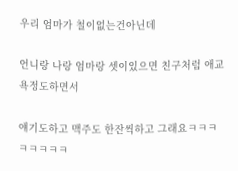우리 엄마가 철이없는건아닌데

언니랑 나랑 엄마랑 셋이있으면 친구처럼 애교욕정도하면서

얘기도하고 맥주도 한잔씩하고 그래요ㅋㅋㅋㅋㅋㅋㅋㅋ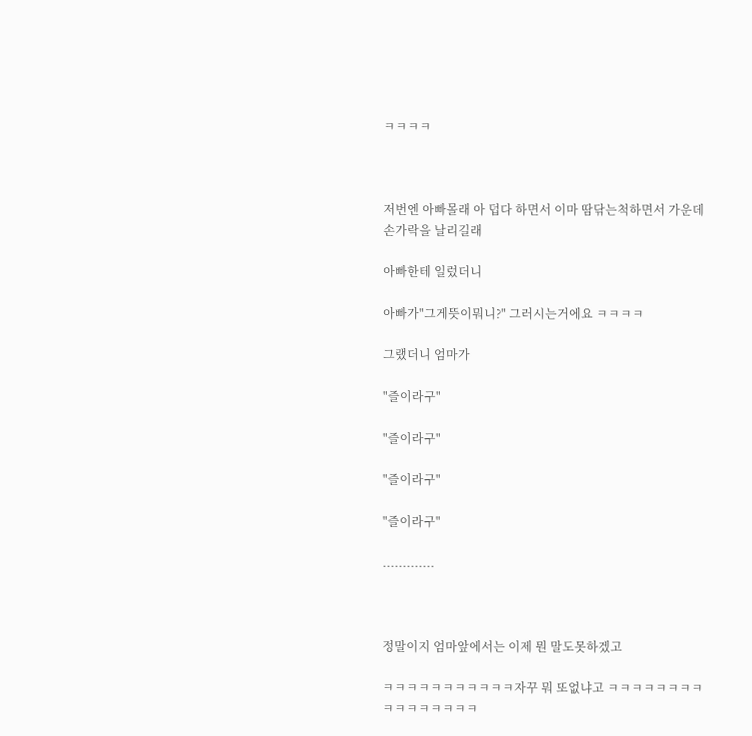ㅋㅋㅋㅋ



저번엔 아빠몰래 아 덥다 하면서 이마 땀닦는척하면서 가운데손가락을 날리길래

아빠한테 일렀더니

아빠가"그게뜻이뭐니?" 그러시는거에요 ㅋㅋㅋㅋ

그랬더니 엄마가

"즐이라구"

"즐이라구"

"즐이라구"

"즐이라구"

.............



정말이지 엄마앞에서는 이제 뭔 말도못하겠고

ㅋㅋㅋㅋㅋㅋㅋㅋㅋㅋㅋ자꾸 뭐 또없냐고 ㅋㅋㅋㅋㅋㅋㅋㅋㅋㅋㅋㅋㅋㅋㅋㅋ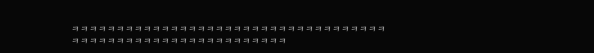ㅋㅋㅋㅋㅋㅋㅋㅋㅋㅋㅋㅋㅋㅋㅋㅋㅋㅋㅋㅋㅋㅋㅋㅋㅋㅋㅋㅋㅋㅋㅋㅋㅋㅋㅋㅋㅋㅋㅋㅋㅋㅋㅋㅋㅋㅋㅋㅋㅋㅋㅋㅋㅋㅋㅋㅋㅋㅋㅋ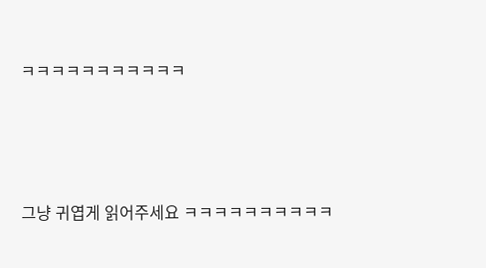ㅋㅋㅋㅋㅋㅋㅋㅋㅋㅋㅋ





그냥 귀엽게 읽어주세요 ㅋㅋㅋㅋㅋㅋㅋㅋㅋㅋ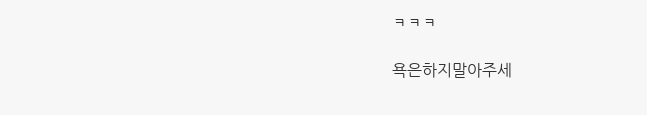ㅋㅋㅋ

욕은하지말아주세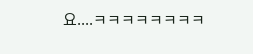요....ㅋㅋㅋㅋㅋㅋㅋㅋ